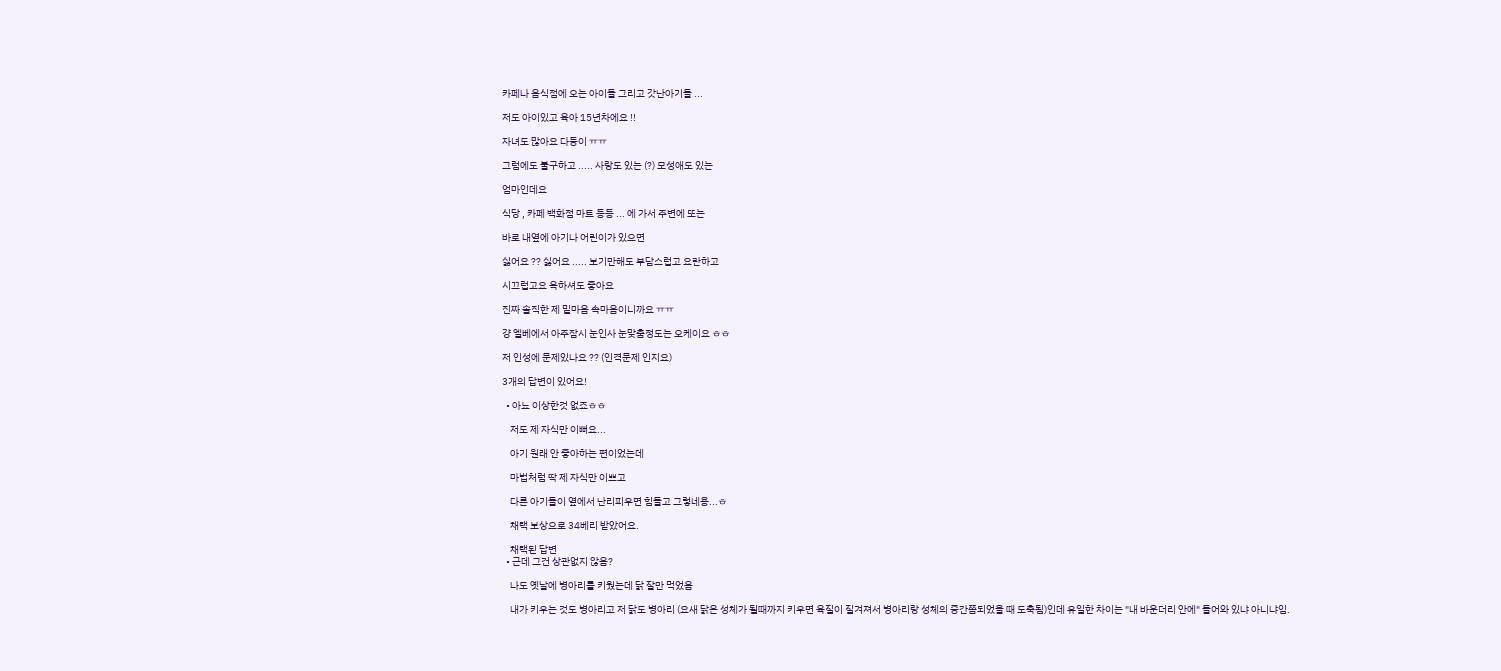카페나 음식점에 오는 아이들 그리고 갓난아기들 ...

저도 아이있고 육아 15년차에요 !!

자녀도 많아요 다둥이 ㅠㅠ

그럼에도 불구하고 ..... 사랑도 있는 (?) 모성애도 있는

엄마인데요

식당 , 카페 백화점 마트 등등 ... 에 가서 주변에 또는

바로 내옆에 아기나 어린이가 있으면

싫어요 ?? 싫어요 ..... 보기만해도 부담스럽고 요란하고

시끄럽고요 욕하셔도 좋아요

진짜 솔직한 제 밑마음 속마음이니까요 ㅠㅠ

걍 엘베에서 아주잠시 눈인사 눈맞춤정도는 오케이요 ㅎㅎ

저 인성에 문제있나요 ?? (인격문제 인지요)

3개의 답변이 있어요!

  • 아뇨 이상한것 없죠ㅎㅎ

    저도 제 자식만 이뻐요...

    아기 원래 안 좋아하는 편이었는데

    마법처럼 딱 제 자식만 이쁘고

    다른 아기들이 옆에서 난리피우면 힘들고 그렇네용...ㅎ

    채택 보상으로 34베리 받았어요.

    채택된 답변
  • 근데 그건 상관없지 않음?

    나도 옛날에 병아리를 키웠는데 닭 잘만 먹었음

    내가 키우는 것도 병아리고 저 닭도 병아리 (요새 닭은 성체가 될때까지 키우면 육질이 질겨져서 병아리랑 성체의 중간쯤되었을 때 도축됨)인데 유일한 차이는 "내 바운더리 안에" 들어와 있냐 아니냐임.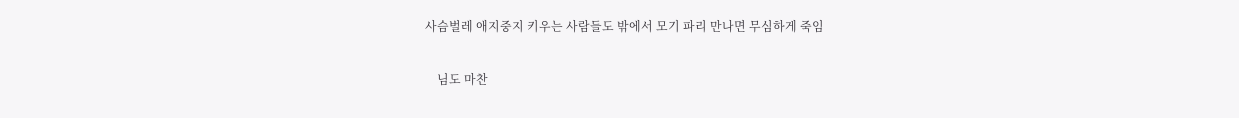사슴벌레 애지중지 키우는 사람들도 밖에서 모기 파리 만나면 무심하게 죽임

    님도 마찬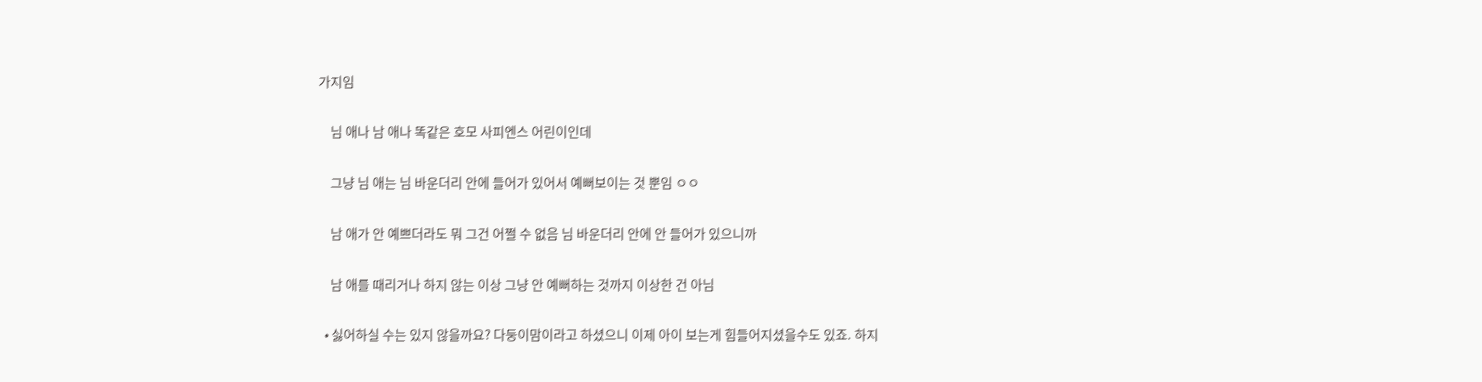가지임

    님 애나 남 애나 똑같은 호모 사피엔스 어린이인데

    그냥 님 애는 님 바운더리 안에 들어가 있어서 예뻐보이는 것 뿐임 ㅇㅇ

    남 애가 안 예쁘더라도 뭐 그건 어쩔 수 없음 님 바운더리 안에 안 들어가 있으니까

    남 애를 때리거나 하지 않는 이상 그냥 안 예뻐하는 것까지 이상한 건 아님

  • 싫어하실 수는 있지 않을까요? 다둥이맘이라고 하셨으니 이제 아이 보는게 힘들어지셨을수도 있죠. 하지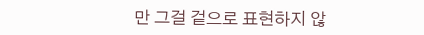만 그걸 겉으로 표현하지 않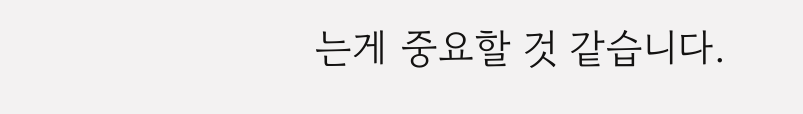는게 중요할 것 같습니다.